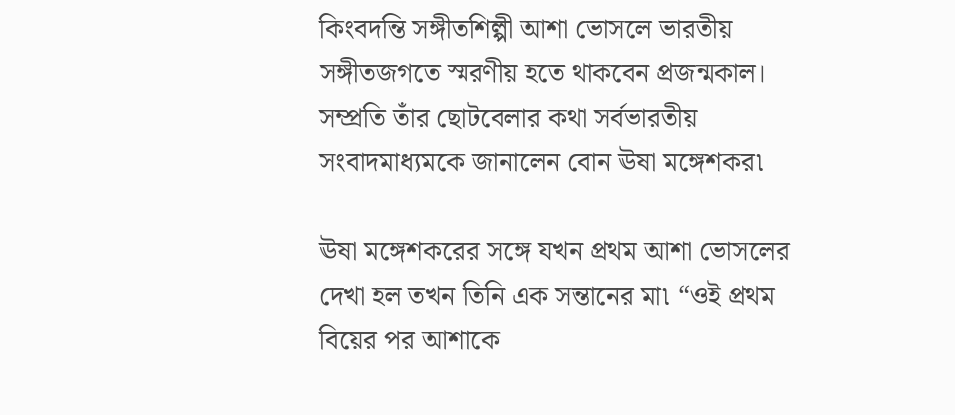কিংবদন্তি সঙ্গীতশিল্পী আশা ভোসলে ভারতীয় সঙ্গীতজগতে স্মরণীয় হতে থাকবেন প্রজন্মকাল। সম্প্রতি তাঁর ছোটবেলার কথা সর্বভারতীয়  সংবাদমাধ্যমকে জানালেন বোন ঊষা মঙ্গেশকর৷

ঊষা মঙ্গেশকরের সঙ্গে যখন প্রথম আশা ভোসলের দেখা হল তখন তিনি এক সন্তানের মা৷ “ওই প্রথম বিয়ের পর আশাকে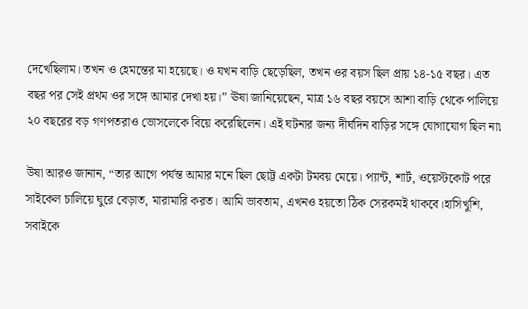দেখেছিলাম। তখন ও হেমন্তের মা হয়েছে। ও যখন বাড়ি ছেড়েছিল, তখন ওর বয়স ছিল প্রায় ১৪-১৫ বছর। এত বছর পর সেই প্রথম ওর সঙ্গে আমার দেখা হয়।” ঊষা জানিয়েছেন, মাত্র ১৬ বছর বয়সে আশা বাড়ি থেকে পালিয়ে ২০ বছরের বড় গণপতরাও ভোসলেকে বিয়ে করেছিলেন। এই ঘটনার জন্য দীর্ঘদিন বাড়ির সঙ্গে যোগাযোগ ছিল না৷

উষা আরও জানান, “তার আগে পর্যন্ত আমার মনে ছিল ছোট্ট একটা টমবয় মেয়ে। প্যান্ট, শার্ট, ওয়েস্টকোট পরে সাইকেল চালিয়ে ঘুরে বেড়াত, মারামারি করত। আমি ভাবতাম, এখনও হয়তো ঠিক সেরকমই থাকবে।হাসিখুশি, সবাইকে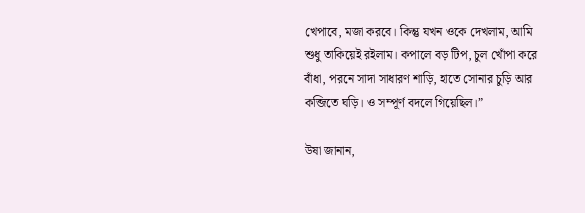খেপাবে, মজা করবে। কিন্তু যখন ওকে দেখলাম, আমি শুধু তাকিয়েই রইলাম। কপালে বড় টিপ, চুল খোঁপা করে বাঁধা, পরনে সাদা সাধারণ শাড়ি, হাতে সোনার চুড়ি আর কব্জিতে ঘড়ি। ও সম্পূর্ণ বদলে গিয়েছিল।”

উষা জানান,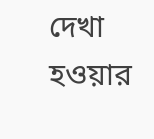দেখা হওয়ার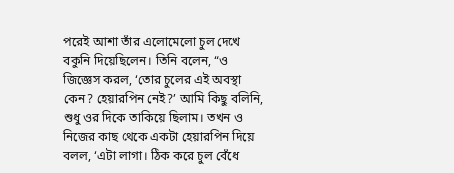পরেই আশা তাঁর এলোমেলো চুল দেখে বকুনি দিয়েছিলেন। তিনি বলেন, “ও জিজ্ঞেস করল, ‘তোর চুলের এই অবস্থা কেন? হেয়ারপিন নেই?’ আমি কিছু বলিনি, শুধু ওর দিকে তাকিয়ে ছিলাম। তখন ও নিজের কাছ থেকে একটা হেয়ারপিন দিয়ে বলল, ‘এটা লাগা। ঠিক করে চুল বেঁধে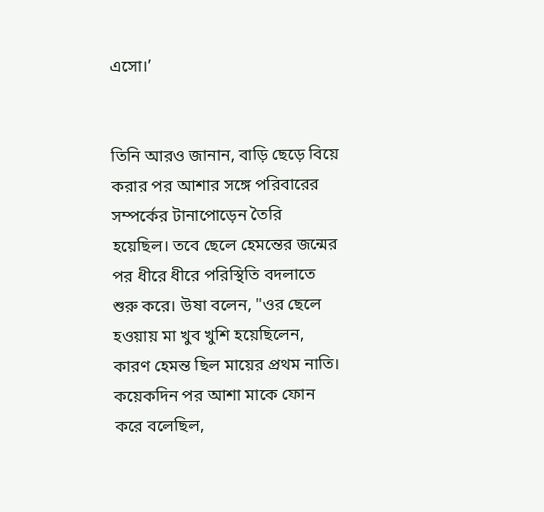এসো।’


তিনি আরও জানান, বাড়ি ছেড়ে বিয়ে করার পর আশার সঙ্গে পরিবারের সম্পর্কের টানাপোড়েন তৈরি হয়েছিল। তবে ছেলে হেমন্তের জন্মের পর ধীরে ধীরে পরিস্থিতি বদলাতে শুরু করে। উষা বলেন, "ওর ছেলে হওয়ায় মা খুব খুশি হয়েছিলেন, কারণ হেমন্ত ছিল মায়ের প্রথম নাতি। কয়েকদিন পর আশা মাকে ফোন করে বলেছিল,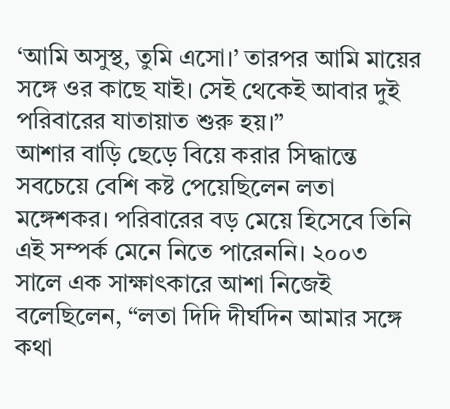‘আমি অসুস্থ, তুমি এসো।’ তারপর আমি মায়ের সঙ্গে ওর কাছে যাই। সেই থেকেই আবার দুই পরিবারের যাতায়াত শুরু হয়।”
আশার বাড়ি ছেড়ে বিয়ে করার সিদ্ধান্তে সবচেয়ে বেশি কষ্ট পেয়েছিলেন লতা মঙ্গেশকর। পরিবারের বড় মেয়ে হিসেবে তিনি এই সম্পর্ক মেনে নিতে পারেননি। ২০০৩ সালে এক সাক্ষাৎকারে আশা নিজেই বলেছিলেন, “লতা দিদি দীর্ঘদিন আমার সঙ্গে কথা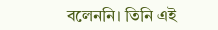বলেননি। তিনি এই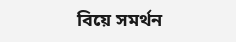বিয়ে সমর্থন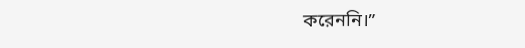করেননি।”